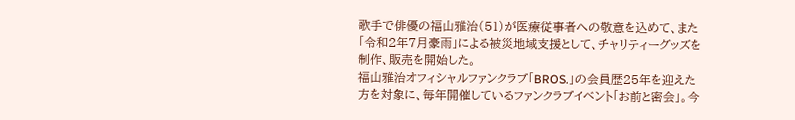歌手で俳優の福山雅治(51)が医療従事者への敬意を込めて、また「令和2年7月豪雨」による被災地域支援として、チャリティーグッズを制作、販売を開始した。
福山雅治オフィシャルファンクラブ「BROS.」の会員歴25年を迎えた方を対象に、毎年開催しているファンクラブイベント「お前と密会」。今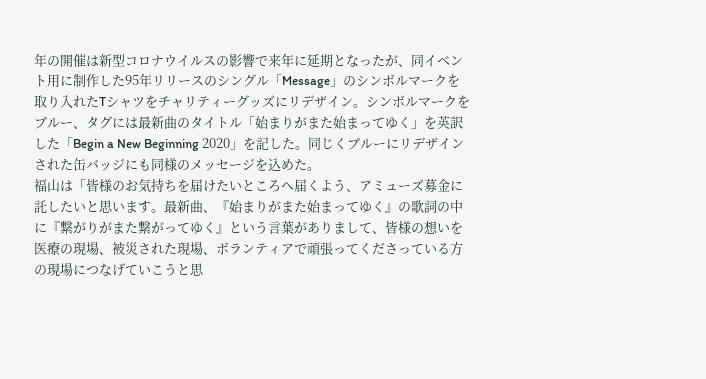年の開催は新型コロナウイルスの影響で来年に延期となったが、同イベント用に制作した95年リリースのシングル「Message」のシンボルマークを取り入れたTシャツをチャリティーグッズにリデザイン。シンボルマークをブルー、タグには最新曲のタイトル「始まりがまた始まってゆく」を英訳した「Begin a New Beginning 2020」を記した。同じくブルーにリデザインされた缶バッジにも同様のメッセージを込めた。
福山は「皆様のお気持ちを届けたいところへ届くよう、アミューズ募金に託したいと思います。最新曲、『始まりがまた始まってゆく』の歌詞の中に『繋がりがまた繋がってゆく』という言葉がありまして、皆様の想いを医療の現場、被災された現場、ボランティアで頑張ってくださっている方の現場につなげていこうと思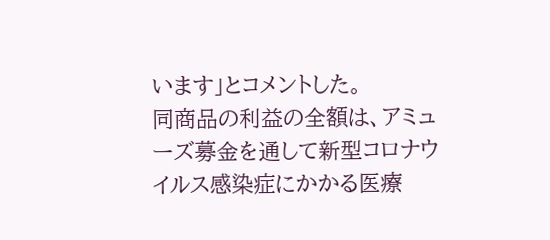います」とコメントした。
同商品の利益の全額は、アミューズ募金を通して新型コロナウイルス感染症にかかる医療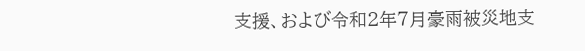支援、および令和2年7月豪雨被災地支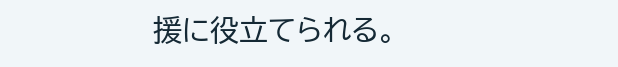援に役立てられる。